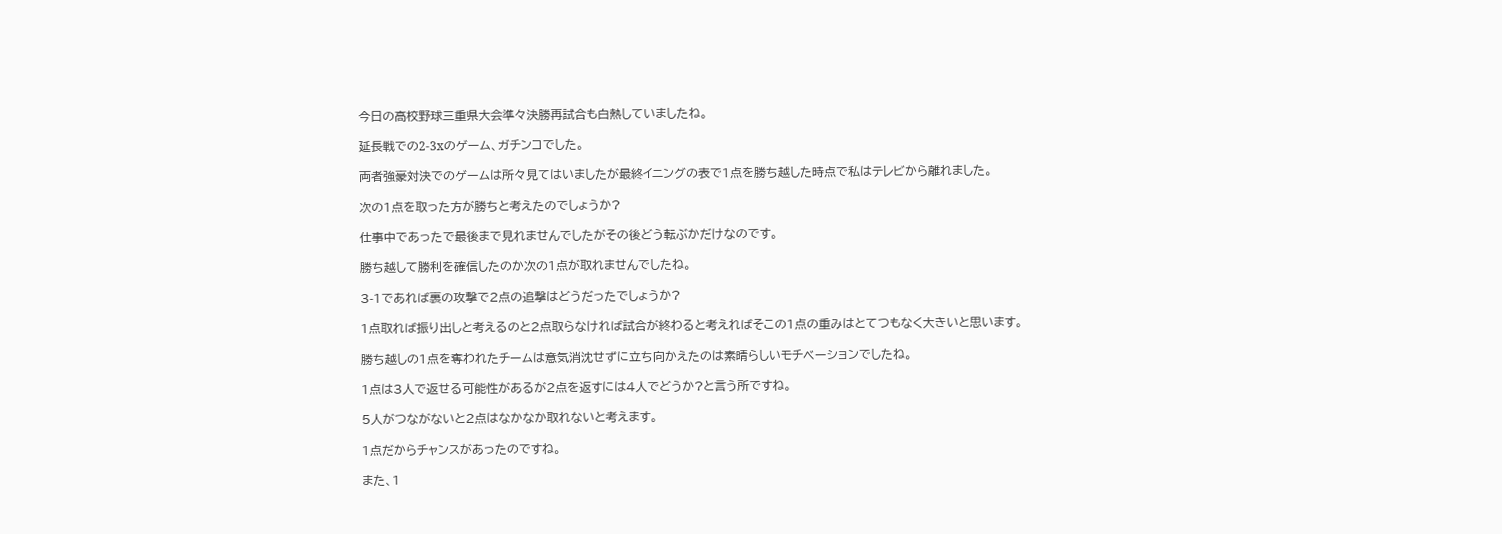今日の高校野球三重県大会準々決勝再試合も白熱していましたね。

延長戦での2-3xのゲーム、ガチンコでした。

両者強豪対決でのゲームは所々見てはいましたが最終イニングの表で1点を勝ち越した時点で私はテレビから離れました。

次の1点を取った方が勝ちと考えたのでしょうか?

仕事中であったで最後まで見れませんでしたがその後どう転ぶかだけなのです。

勝ち越して勝利を確信したのか次の1点が取れませんでしたね。

3-1であれば裏の攻撃で2点の追撃はどうだったでしょうか?

1点取れば振り出しと考えるのと2点取らなければ試合が終わると考えればそこの1点の重みはとてつもなく大きいと思います。

勝ち越しの1点を奪われたチームは意気消沈せずに立ち向かえたのは素晴らしいモチベーションでしたね。

1点は3人で返せる可能性があるが2点を返すには4人でどうか?と言う所ですね。

5人がつながないと2点はなかなか取れないと考えます。

1点だからチャンスがあったのですね。

また、1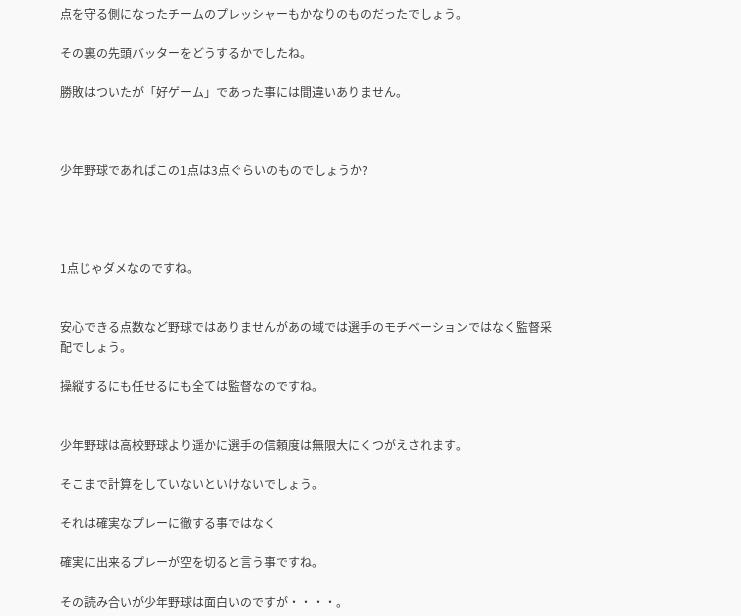点を守る側になったチームのプレッシャーもかなりのものだったでしょう。

その裏の先頭バッターをどうするかでしたね。

勝敗はついたが「好ゲーム」であった事には間違いありません。



少年野球であればこの1点は3点ぐらいのものでしょうか?




1点じゃダメなのですね。


安心できる点数など野球ではありませんがあの域では選手のモチベーションではなく監督采配でしょう。

操縦するにも任せるにも全ては監督なのですね。


少年野球は高校野球より遥かに選手の信頼度は無限大にくつがえされます。

そこまで計算をしていないといけないでしょう。

それは確実なプレーに徹する事ではなく

確実に出来るプレーが空を切ると言う事ですね。

その読み合いが少年野球は面白いのですが・・・・。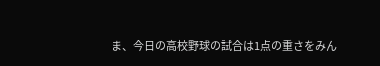ま、今日の高校野球の試合は1点の重さをみん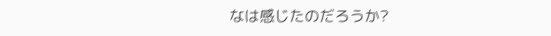なは感じたのだろうか?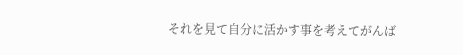それを見て自分に活かす事を考えてがんば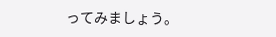ってみましょう。